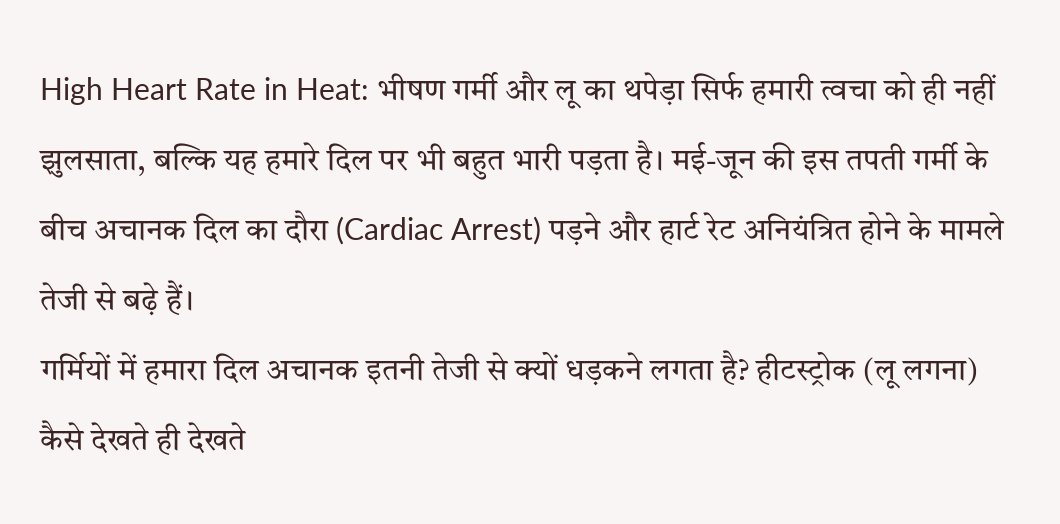High Heart Rate in Heat: भीषण गर्मी और लू का थपेड़ा सिर्फ हमारी त्वचा को ही नहीं झुलसाता, बल्कि यह हमारे दिल पर भी बहुत भारी पड़ता है। मई-जून की इस तपती गर्मी के बीच अचानक दिल का दौरा (Cardiac Arrest) पड़ने और हार्ट रेट अनियंत्रित होने के मामले तेजी से बढ़े हैं।
गर्मियों में हमारा दिल अचानक इतनी तेजी से क्यों धड़कने लगता है? हीटस्ट्रोक (लू लगना) कैसे देखते ही देखते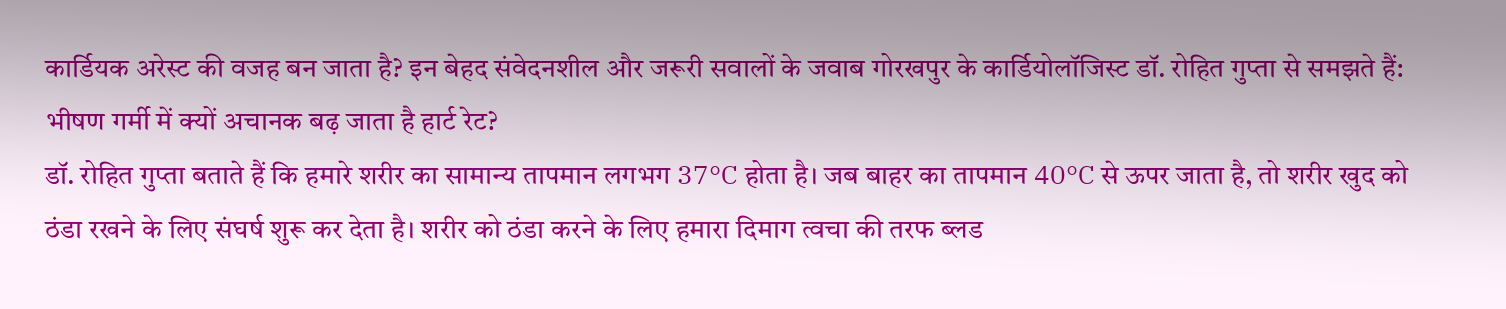कार्डियक अरेस्ट की वजह बन जाता है? इन बेहद संवेदनशील और जरूरी सवालों के जवाब गोरखपुर के कार्डियोलॉजिस्ट डॉ. रोहित गुप्ता से समझते हैं:
भीषण गर्मी में क्यों अचानक बढ़ जाता है हार्ट रेट?
डॉ. रोहित गुप्ता बताते हैं कि हमारे शरीर का सामान्य तापमान लगभग 37°C होता है। जब बाहर का तापमान 40°C से ऊपर जाता है, तो शरीर खुद को ठंडा रखने के लिए संघर्ष शुरू कर देता है। शरीर को ठंडा करने के लिए हमारा दिमाग त्वचा की तरफ ब्लड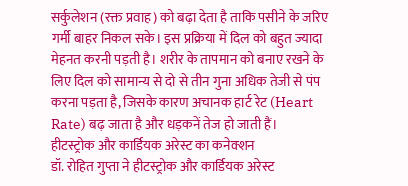सर्कुलेशन (रक्त प्रवाह) को बढ़ा देता है ताकि पसीने के जरिए गर्मी बाहर निकल सके। इस प्रक्रिया में दिल को बहुत ज्यादा मेहनत करनी पड़ती है। शरीर के तापमान को बनाए रखने के लिए दिल को सामान्य से दो से तीन गुना अधिक तेजी से पंप करना पड़ता है, जिसके कारण अचानक हार्ट रेट (Heart Rate) बढ़ जाता है और धड़कनें तेज हो जाती हैं।
हीटस्ट्रोक और कार्डियक अरेस्ट का कनेक्शन
डॉ. रोहित गुप्ता ने हीटस्ट्रोक और कार्डियक अरेस्ट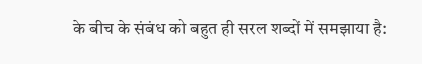के बीच के संबंध को बहुत ही सरल शब्दों में समझाया है: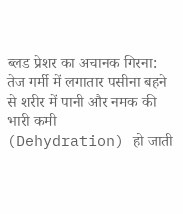ब्लड प्रेशर का अचानक गिरना: तेज गर्मी में लगातार पसीना बहने से शरीर में पानी और नमक की भारी कमी (Dehydration) हो जाती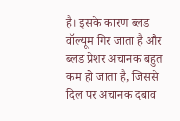है। इसके कारण ब्लड वॉल्यूम गिर जाता है और ब्लड प्रेशर अचानक बहुत कम हो जाता है, जिससे दिल पर अचानक दबाव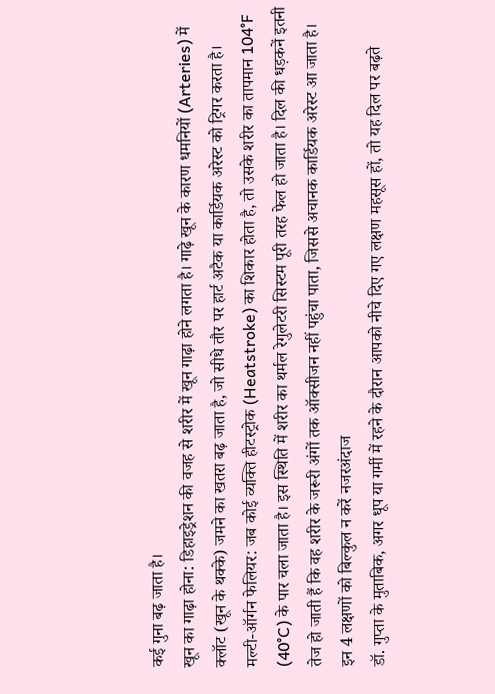कई गुना बढ़ जाता है।
खून का गाढ़ा होना: डिहाइड्रेशन की वजह से शरीर में खून गाढ़ा होने लगता है। गाढ़े खून के कारण धमनियों (Arteries) में क्लॉट (खून के थक्के) जमने का खतरा बढ़ जाता है, जो सीधे तौर पर हार्ट अटैक या कार्डियक अरेस्ट को ट्रिगर करता है।
मल्टी-ऑर्गन फेलियर: जब कोई व्यक्ति हीटस्ट्रोक (Heatstroke) का शिकार होता है, तो उसके शरीर का तापमान 104°F (40°C) के पार चला जाता है। इस स्थिति में शरीर का थर्मल रेगुलेटरी सिस्टम पूरी तरह फेल हो जाता है। दिल की धड़कनें इतनी तेज हो जाती हैं कि वह शरीर के जरूरी अंगों तक ऑक्सीजन नहीं पहुंचा पाता, जिससे अचानक कार्डियक अरेस्ट आ जाता है।
इन 4 लक्षणों को बिल्कुल न करें नजरअंदाज
डॉ. गुप्ता के मुताबिक, अगर धूप या गर्मी में रहने के दौरान आपको नीचे दिए गए लक्षण महसूस हों, तो यह दिल पर बढ़ते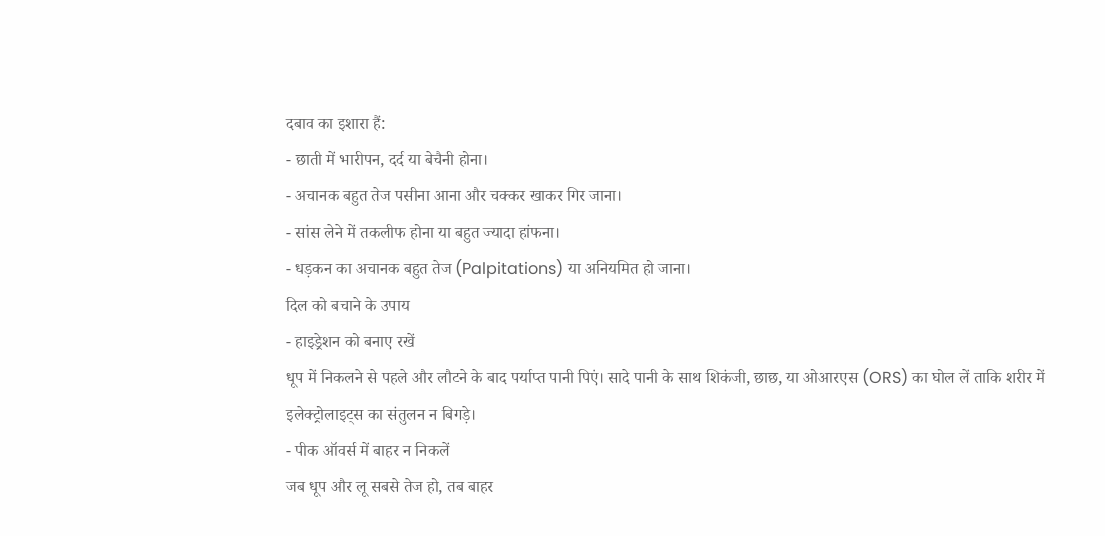दबाव का इशारा हैं:
- छाती में भारीपन, दर्द या बेचैनी होना।
- अचानक बहुत तेज पसीना आना और चक्कर खाकर गिर जाना।
- सांस लेने में तकलीफ होना या बहुत ज्यादा हांफना।
- धड़कन का अचानक बहुत तेज (Palpitations) या अनियमित हो जाना।
दिल को बचाने के उपाय
- हाइड्रेशन को बनाए रखें
धूप में निकलने से पहले और लौटने के बाद पर्याप्त पानी पिएं। सादे पानी के साथ शिकंजी, छाछ, या ओआरएस (ORS) का घोल लें ताकि शरीर में इलेक्ट्रोलाइट्स का संतुलन न बिगड़े।
- पीक ऑवर्स में बाहर न निकलें
जब धूप और लू सबसे तेज हो, तब बाहर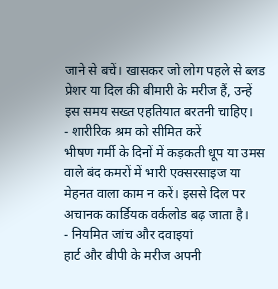जाने से बचें। खासकर जो लोग पहले से ब्लड प्रेशर या दिल की बीमारी के मरीज हैं, उन्हें इस समय सख्त एहतियात बरतनी चाहिए।
- शारीरिक श्रम को सीमित करें
भीषण गर्मी के दिनों में कड़कती धूप या उमस वाले बंद कमरों में भारी एक्सरसाइज या मेहनत वाला काम न करें। इससे दिल पर अचानक कार्डियक वर्कलोड बढ़ जाता है।
- नियमित जांच और दवाइयां
हार्ट और बीपी के मरीज अपनी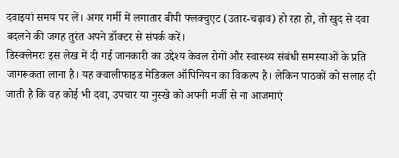दवाइयां समय पर लें। अगर गर्मी में लगातार बीपी फ्लक्चुएट (उतार-चढ़ाव) हो रहा हो, तो खुद से दवा बदलने की जगह तुरंत अपने डॉक्टर से संपर्क करें।
डिस्क्लेमरः इस लेख में दी गई जानकारी का उद्देश्य केवल रोगों और स्वास्थ्य संबंधी समस्याओं के प्रति जागरूकता लाना है। यह क्वालीफाइड मेडिकल ऑपिनियन का विकल्प है। लेकिन पाठकों को सलाह दी जाती है कि वह कोई भी दवा, उपचार या नुस्खे को अपनी मर्जी से ना आजमाएं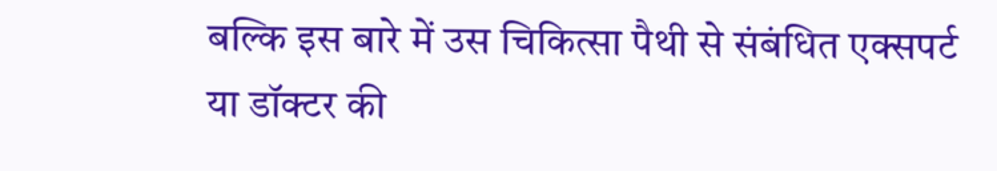बल्कि इस बारे में उस चिकित्सा पैथी से संबंधित एक्सपर्ट या डॉक्टर की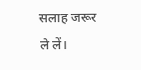सलाह जरूर ले लें।